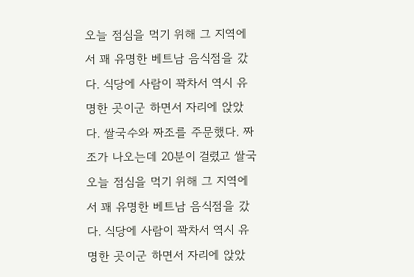오늘 점심을 먹기 위해 그 지역에서 꽤 유명한 베트남 음식점을 갔다. 식당에 사람이 꽉차서 역시 유명한 곳이군 하면서 자리에 앉았다. 쌀국수와 짜조를 주문했다. 짜조가 나오는데 20분이 걸렸고 쌀국
오늘 점심을 먹기 위해 그 지역에서 꽤 유명한 베트남 음식점을 갔다. 식당에 사람이 꽉차서 역시 유명한 곳이군 하면서 자리에 앉았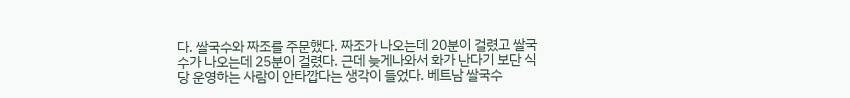다. 쌀국수와 짜조를 주문했다. 짜조가 나오는데 20분이 걸렸고 쌀국수가 나오는데 25분이 걸렸다. 근데 늦게나와서 화가 난다기 보단 식당 운영하는 사람이 안타깝다는 생각이 들었다. 베트남 쌀국수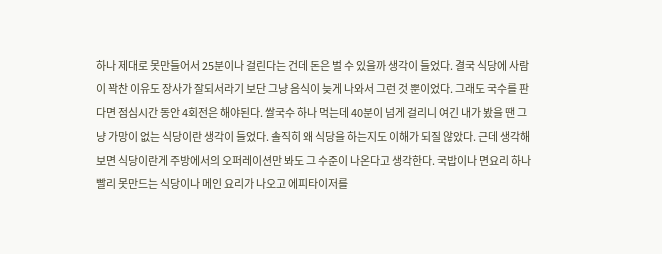하나 제대로 못만들어서 25분이나 걸린다는 건데 돈은 벌 수 있을까 생각이 들었다. 결국 식당에 사람이 꽉찬 이유도 장사가 잘되서라기 보단 그냥 음식이 늦게 나와서 그런 것 뿐이었다. 그래도 국수를 판다면 점심시간 동안 4회전은 해야된다. 쌀국수 하나 먹는데 40분이 넘게 걸리니 여긴 내가 봤을 땐 그냥 가망이 없는 식당이란 생각이 들었다. 솔직히 왜 식당을 하는지도 이해가 되질 않았다. 근데 생각해보면 식당이란게 주방에서의 오퍼레이션만 봐도 그 수준이 나온다고 생각한다. 국밥이나 면요리 하나 빨리 못만드는 식당이나 메인 요리가 나오고 에피타이저를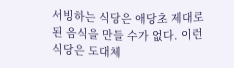서빙하는 식당은 애당초 제대로 된 음식을 만들 수가 없다. 이런 식당은 도대체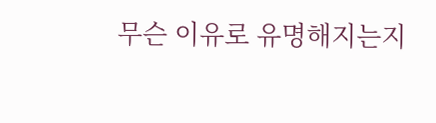무슨 이유로 유명해지는지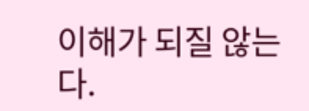이해가 되질 않는다.